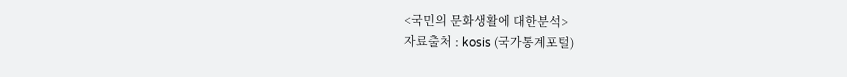<국민의 문화생활에 대한분석>
자료출처 : kosis (국가통계포털)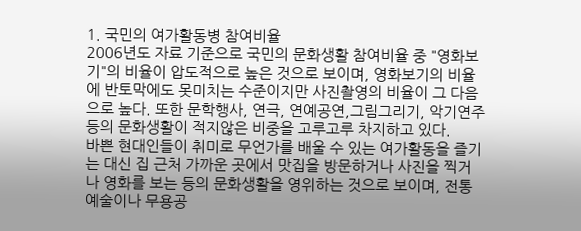1. 국민의 여가활동병 참여비율
2006년도 자료 기준으로 국민의 문화생활 참여비율 중 "영화보기"의 비율이 압도적으로 높은 것으로 보이며, 영화보기의 비율에 반토막에도 못미치는 수준이지만 사진촬영의 비율이 그 다음으로 높다. 또한 문학행사, 연극, 연예공연,그림그리기, 악기연주 등의 문화생활이 적지않은 비중을 고루고루 차지하고 있다.
바쁜 현대인들이 취미로 무언가를 배울 수 있는 여가활동을 즐기는 대신 집 근처 가까운 곳에서 맛집을 방문하거나 사진을 찍거나 영화를 보는 등의 문화생활을 영위하는 것으로 보이며, 전통예술이나 무용공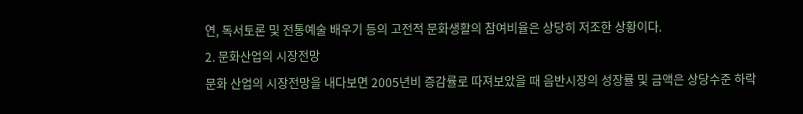연, 독서토론 및 전통예술 배우기 등의 고전적 문화생활의 참여비율은 상당히 저조한 상황이다.
2. 문화산업의 시장전망
문화 산업의 시장전망을 내다보면 2005년비 증감률로 따져보았을 때 음반시장의 성장률 및 금액은 상당수준 하락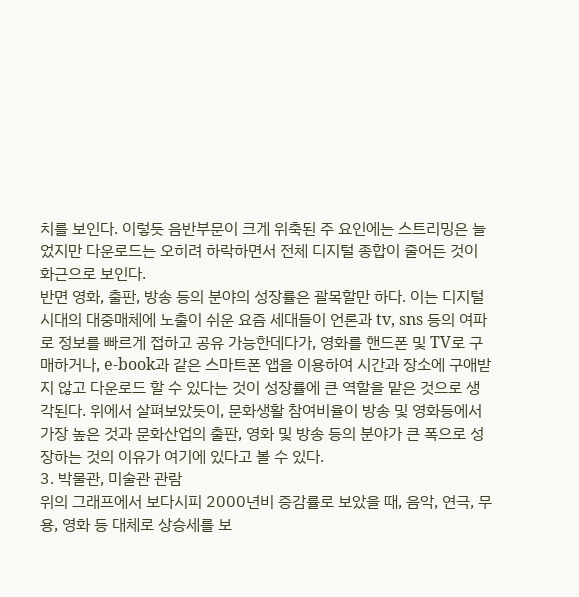치를 보인다. 이렇듯 음반부문이 크게 위축된 주 요인에는 스트리밍은 늘었지만 다운로드는 오히려 하락하면서 전체 디지털 종합이 줄어든 것이 화근으로 보인다.
반면 영화, 출판, 방송 등의 분야의 성장률은 괄목할만 하다. 이는 디지털시대의 대중매체에 노출이 쉬운 요즘 세대들이 언론과 tv, sns 등의 여파로 정보를 빠르게 접하고 공유 가능한데다가, 영화를 핸드폰 및 TV로 구매하거나, e-book과 같은 스마트폰 앱을 이용하여 시간과 장소에 구애받지 않고 다운로드 할 수 있다는 것이 성장률에 큰 역할을 맡은 것으로 생각된다. 위에서 살펴보았듯이, 문화생활 참여비율이 방송 및 영화등에서 가장 높은 것과 문화산업의 출판, 영화 및 방송 등의 분야가 큰 폭으로 성장하는 것의 이유가 여기에 있다고 볼 수 있다.
3. 박물관, 미술관 관람
위의 그래프에서 보다시피 2000년비 증감률로 보았을 때, 음악, 연극, 무용, 영화 등 대체로 상승세를 보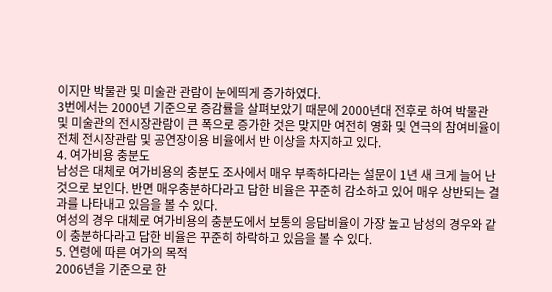이지만 박물관 및 미술관 관람이 눈에띄게 증가하였다.
3번에서는 2000년 기준으로 증감률을 살펴보았기 때문에 2000년대 전후로 하여 박물관 및 미술관의 전시장관람이 큰 폭으로 증가한 것은 맞지만 여전히 영화 및 연극의 참여비율이 전체 전시장관람 및 공연장이용 비율에서 반 이상을 차지하고 있다.
4. 여가비용 충분도
남성은 대체로 여가비용의 충분도 조사에서 매우 부족하다라는 설문이 1년 새 크게 늘어 난 것으로 보인다. 반면 매우충분하다라고 답한 비율은 꾸준히 감소하고 있어 매우 상반되는 결과를 나타내고 있음을 볼 수 있다.
여성의 경우 대체로 여가비용의 충분도에서 보통의 응답비율이 가장 높고 남성의 경우와 같이 충분하다라고 답한 비율은 꾸준히 하락하고 있음을 볼 수 있다.
5. 연령에 따른 여가의 목적
2006년을 기준으로 한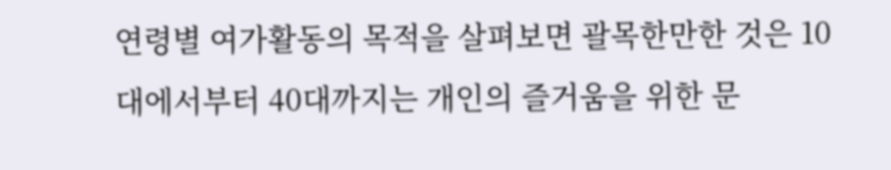연령별 여가활동의 목적을 살펴보면 괄목한만한 것은 10대에서부터 40대까지는 개인의 즐거움을 위한 문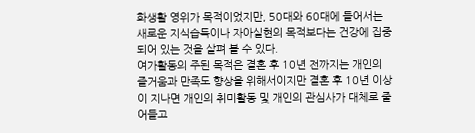화생활 영위가 목적이었지만, 50대와 60대에 들어서는 새로운 지식습득이나 자아실현의 목적보다는 건강에 집중되어 있는 것을 살펴 볼 수 있다.
여가활동의 주된 목적은 결혼 후 10년 전까지는 개인의 즐거움과 만족도 향상을 위해서이지만 결혼 후 10년 이상이 지나면 개인의 취미활동 및 개인의 관심사가 대체로 줄어들고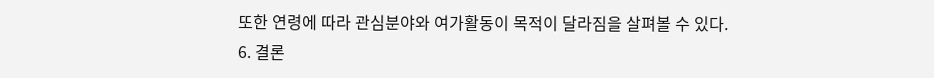또한 연령에 따라 관심분야와 여가활동이 목적이 달라짐을 살펴볼 수 있다.
6. 결론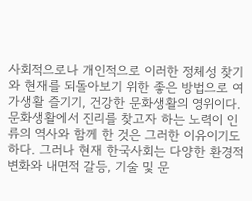사회적으로나 개인적으로 이러한 정체성 찾기와 현재를 되돌아보기 위한 좋은 방법으로 여가생활 즐기기, 건강한 문화생활의 영위이다. 문화생활에서 진리를 찾고자 하는 노력이 인류의 역사와 함께 한 것은 그러한 이유이기도 하다. 그러나 현재 한국사회는 다양한 환경적 변화와 내면적 갈등, 기술 및 문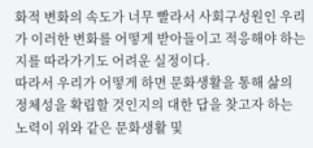화적 변화의 속도가 너무 빨라서 사회구성원인 우리가 이러한 변화를 어떻게 받아들이고 적응해야 하는지를 따라가기도 어려운 실정이다.
따라서 우리가 어떻게 하면 문화생활을 통해 삶의 정체성을 확립할 것인지의 대한 답을 찾고자 하는 노력이 위와 같은 문화생활 및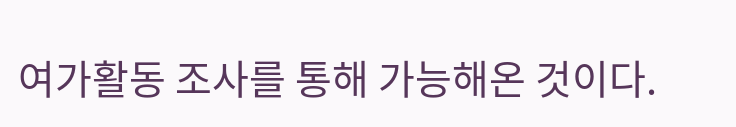여가활동 조사를 통해 가능해온 것이다.